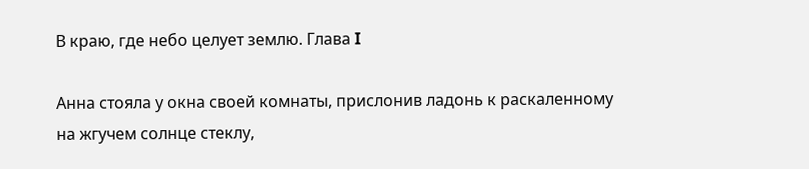В краю, где небо целует землю. Глава I

Анна стояла у окна своей комнаты, прислонив ладонь к раскаленному на жгучем солнце стеклу,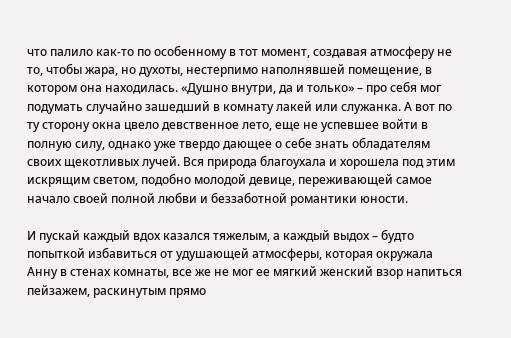что палило как-то по особенному в тот момент, создавая атмосферу не то, чтобы жара, но духоты, нестерпимо наполнявшей помещение, в котором она находилась. «Душно внутри, да и только» – про себя мог подумать случайно зашедший в комнату лакей или служанка. А вот по ту сторону окна цвело девственное лето, еще не успевшее войти в полную силу, однако уже твердо дающее о себе знать обладателям своих щекотливых лучей. Вся природа благоухала и хорошела под этим искрящим светом, подобно молодой девице, переживающей самое начало своей полной любви и беззаботной романтики юности.

И пускай каждый вдох казался тяжелым, а каждый выдох – будто попыткой избавиться от удушающей атмосферы, которая окружала Анну в стенах комнаты, все же не мог ее мягкий женский взор напиться пейзажем, раскинутым прямо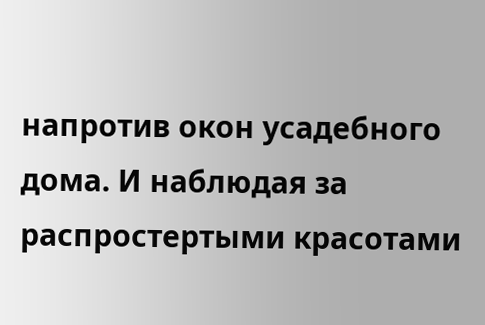напротив окон усадебного дома. И наблюдая за распростертыми красотами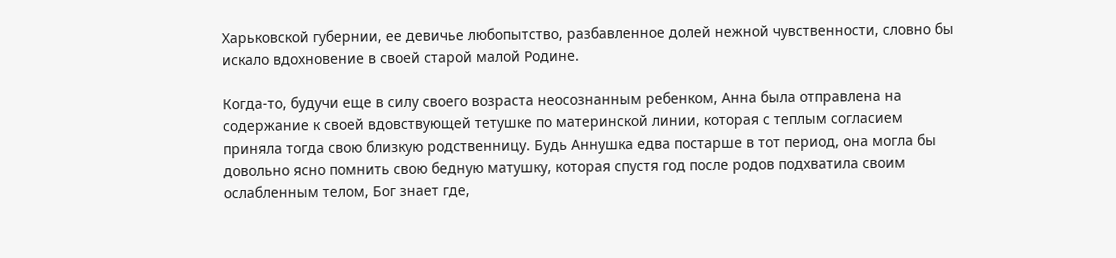Харьковской губернии, ее девичье любопытство, разбавленное долей нежной чувственности, словно бы искало вдохновение в своей старой малой Родине.

Когда-то, будучи еще в силу своего возраста неосознанным ребенком, Анна была отправлена на содержание к своей вдовствующей тетушке по материнской линии, которая с теплым согласием приняла тогда свою близкую родственницу. Будь Аннушка едва постарше в тот период, она могла бы довольно ясно помнить свою бедную матушку, которая спустя год после родов подхватила своим ослабленным телом, Бог знает где,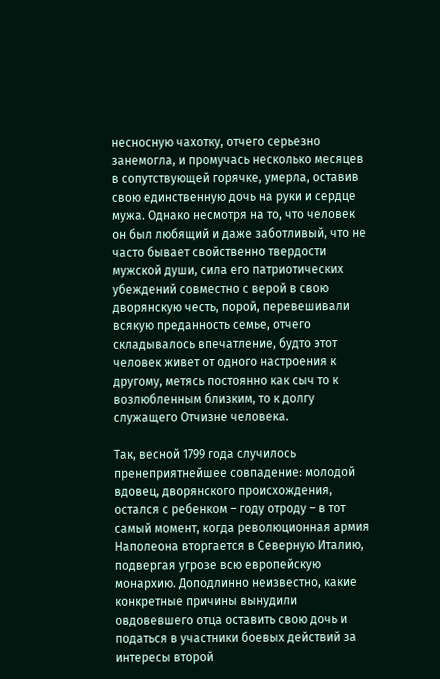несносную чахотку, отчего серьезно занемогла, и промучась несколько месяцев в сопутствующей горячке, умерла, оставив свою единственную дочь на руки и сердце мужа. Однако несмотря на то, что человек он был любящий и даже заботливый, что не часто бывает свойственно твердости мужской души, сила его патриотических убеждений совместно с верой в свою дворянскую честь, порой, перевешивали всякую преданность семье, отчего складывалось впечатление, будто этот человек живет от одного настроения к другому, метясь постоянно как сыч то к возлюбленным близким, то к долгу служащего Отчизне человека.

Так, весной 1799 года случилось пренеприятнейшее совпадение: молодой вдовец, дворянского происхождения, остался с ребенком – году отроду – в тот самый момент, когда революционная армия Наполеона вторгается в Северную Италию, подвергая угрозе всю европейскую монархию. Доподлинно неизвестно, какие конкретные причины вынудили овдовевшего отца оставить свою дочь и податься в участники боевых действий за интересы второй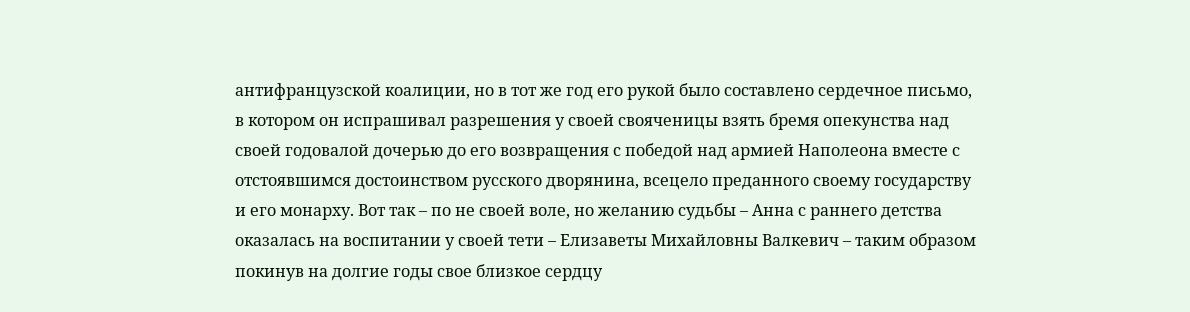антифранцузской коалиции, но в тот же год его рукой было составлено сердечное письмо, в котором он испрашивал разрешения у своей свояченицы взять бремя опекунства над своей годовалой дочерью до его возвращения с победой над армией Наполеона вместе с отстоявшимся достоинством русского дворянина, всецело преданного своему государству и его монарху. Вот так – по не своей воле, но желанию судьбы – Анна с раннего детства оказалась на воспитании у своей тети – Елизаветы Михайловны Валкевич – таким образом покинув на долгие годы свое близкое сердцу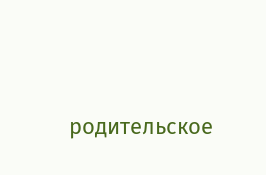родительское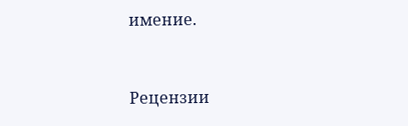имение.


Рецензии